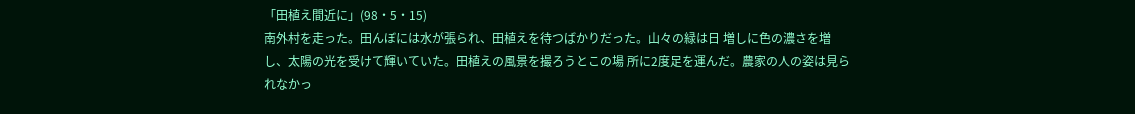「田植え間近に」(98・5・15)
南外村を走った。田んぼには水が張られ、田植えを待つばかりだった。山々の緑は日 増しに色の濃さを増し、太陽の光を受けて輝いていた。田植えの風景を撮ろうとこの場 所に2度足を運んだ。農家の人の姿は見られなかっ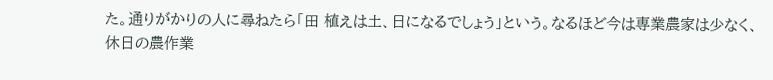た。通りがかりの人に尋ねたら「田 植えは土、日になるでしょう」という。なるほど今は専業農家は少なく、休日の農作業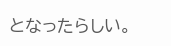となったらしい。